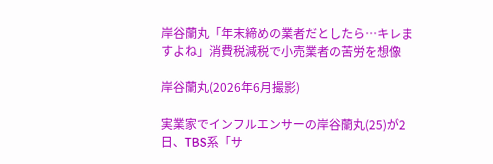岸谷蘭丸「年末締めの業者だとしたら…キレますよね」消費税減税で小売業者の苦労を想像

岸谷蘭丸(2026年6月撮影)

実業家でインフルエンサーの岸谷蘭丸(25)が2日、TBS系「サ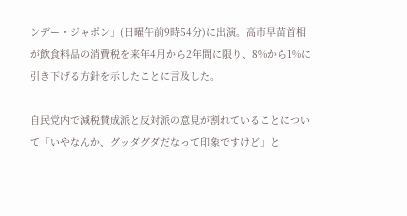ンデー・ジャポン」(日曜午前9時54分)に出演。高市早苗首相が飲食料品の消費税を来年4月から2年間に限り、8%から1%に引き下げる方針を示したことに言及した。

自民党内で減税賛成派と反対派の意見が割れていることについて「いやなんか、グッダグダだなって印象ですけど」と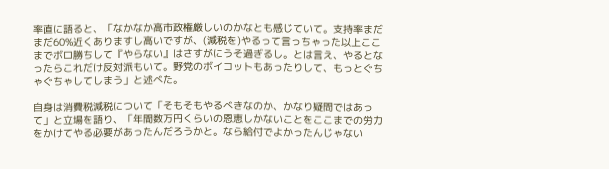率直に語ると、「なかなか高市政権厳しいのかなとも感じていて。支持率まだまだ60%近くありますし高いですが、(減税を)やるって言っちゃった以上ここまでボロ勝ちして『やらない』はさすがにうそ過ぎるし。とは言え、やるとなったらこれだけ反対派もいて。野党のボイコットもあったりして、もっとぐちゃぐちゃしてしまう」と述べた。

自身は消費税減税について「そもそもやるべきなのか、かなり疑問ではあって」と立場を語り、「年間数万円くらいの恩恵しかないことをここまでの労力をかけてやる必要があったんだろうかと。なら給付でよかったんじゃない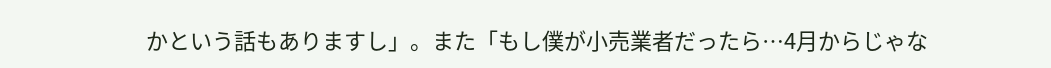かという話もありますし」。また「もし僕が小売業者だったら…4月からじゃな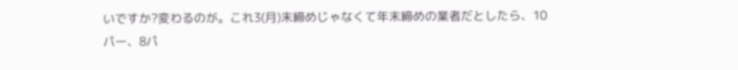いですか?変わるのが。これ3(月)末締めじゃなくて年末締めの業者だとしたら、10パー、8パ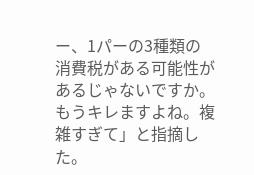ー、1パーの3種類の消費税がある可能性があるじゃないですか。もうキレますよね。複雑すぎて」と指摘した。